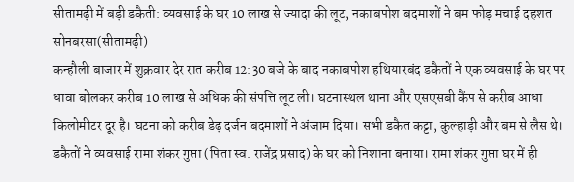सीतामढ़ी में बड़ी डकैती: व्यवसाई के घर 10 लाख से ज्यादा की लूट, नकाबपोश बदमाशों ने बम फोड़ मचाई दहशत
सोनबरसा(सीतामढ़ी)
कन्हौली बाजार में शुक्रवार देर रात करीब 12:30 बजे के बाद नकाबपोश हथियारबंद डकैतों ने एक व्यवसाई के घर पर धावा बोलकर करीब 10 लाख से अधिक की संपत्ति लूट ली। घटनास्थल थाना और एसएसबी कैंप से करीब आधा किलोमीटर दूर है। घटना को करीब डेढ़ दर्जन बदमाशों ने अंजाम दिया। सभी डकैत कट्टा, कुल्हाड़ी और बम से लैस थे।
डकैतों ने व्यवसाई रामा शंकर गुप्ता (पिता स्व. राजेंद्र प्रसाद) के घर को निशाना बनाया। रामा शंकर गुप्ता घर में ही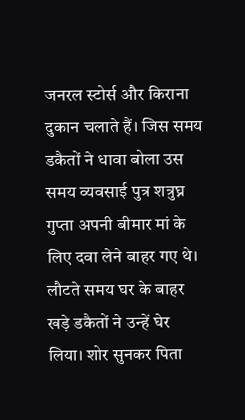जनरल स्टोर्स और किराना दुकान चलाते हैं। जिस समय डकैतों ने धावा बोला उस समय व्यवसाई पुत्र शत्रुघ्न गुप्ता अपनी बीमार मां के लिए दवा लेने बाहर गए थे। लौटते समय घर के बाहर खड़े डकैतों ने उन्हें घेर लिया। शोर सुनकर पिता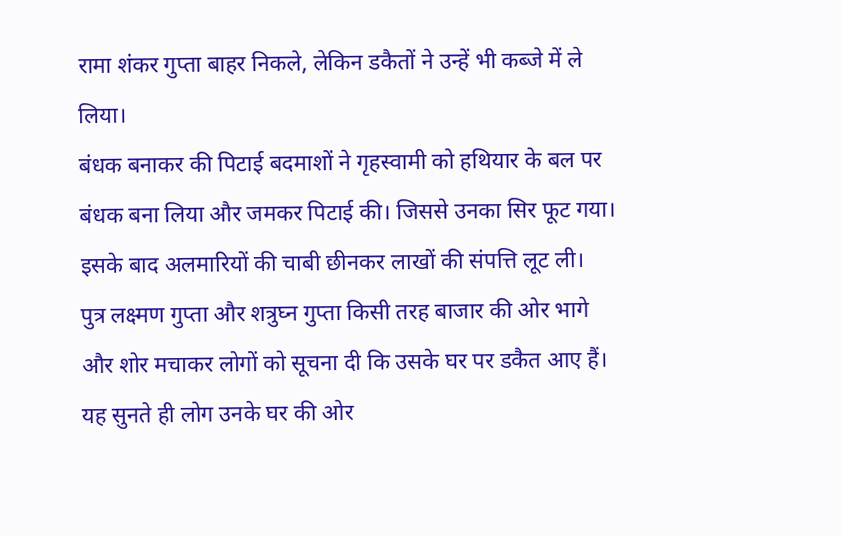रामा शंकर गुप्ता बाहर निकले, लेकिन डकैतों ने उन्हें भी कब्जे में ले लिया।
बंधक बनाकर की पिटाई बदमाशों ने गृहस्वामी को हथियार के बल पर बंधक बना लिया और जमकर पिटाई की। जिससे उनका सिर फूट गया। इसके बाद अलमारियों की चाबी छीनकर लाखों की संपत्ति लूट ली।
पुत्र लक्ष्मण गुप्ता और शत्रुघ्न गुप्ता किसी तरह बाजार की ओर भागे और शोर मचाकर लोगों को सूचना दी कि उसके घर पर डकैत आए हैं।
यह सुनते ही लोग उनके घर की ओर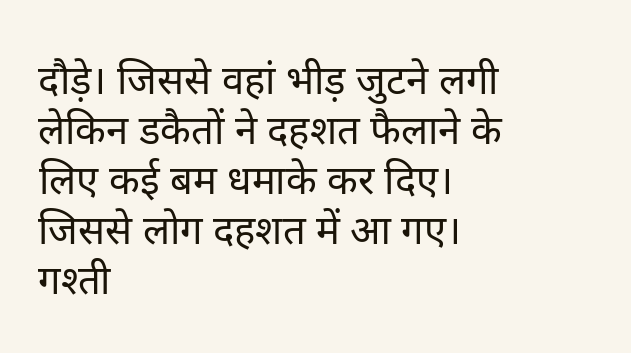दौड़े। जिससे वहां भीड़ जुटने लगी लेकिन डकैतों ने दहशत फैलाने के लिए कई बम धमाके कर दिए। जिससे लोग दहशत में आ गए। गश्ती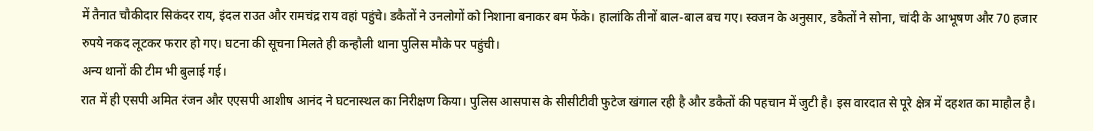में तैनात चौकीदार सिकंदर राय, इंदल राउत और रामचंद्र राय वहां पहुंचे। डकैतों ने उनलोगों को निशाना बनाकर बम फेंके। हालांकि तीनों बाल-बाल बच गए। स्वजन के अनुसार, डकैतों ने सोना, चांदी के आभूषण और 70 हजार रुपये नकद लूटकर फरार हो गए। घटना की सूचना मिलते ही कन्हौली थाना पुलिस मौके पर पहुंची।
अन्य थानों की टीम भी बुलाई गई।
रात में ही एसपी अमित रंजन और एएसपी आशीष आनंद ने घटनास्थल का निरीक्षण किया। पुलिस आसपास के सीसीटीवी फुटेज खंगाल रही है और डकैतों की पहचान में जुटी है। इस वारदात से पूरे क्षेत्र में दहशत का माहौल है।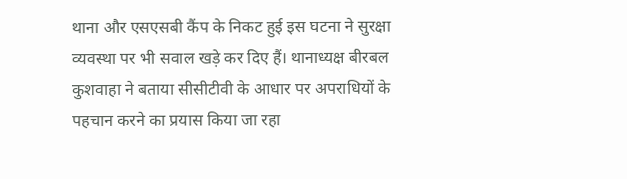थाना और एसएसबी कैंप के निकट हुई इस घटना ने सुरक्षा व्यवस्था पर भी सवाल खड़े कर दिए हैं। थानाध्यक्ष बीरबल कुशवाहा ने बताया सीसीटीवी के आधार पर अपराधियों के पहचान करने का प्रयास किया जा रहा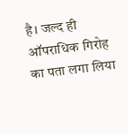है। जल्द ही ऑपराधिक गिरोह का पता लगा लिया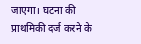जाएगा। घटना की प्राथमिकी दर्ज करने के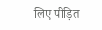लिए पीड़ित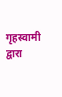गृहस्वामी द्वारा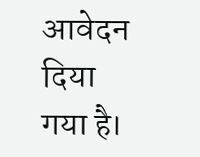आवेदन दिया गया है।